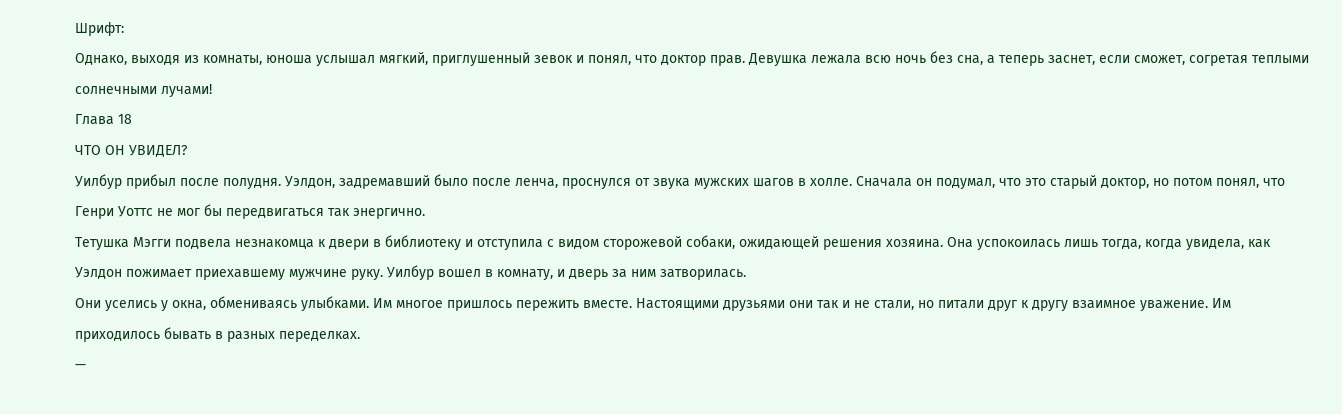Шрифт:
Однако, выходя из комнаты, юноша услышал мягкий, приглушенный зевок и понял, что доктор прав. Девушка лежала всю ночь без сна, а теперь заснет, если сможет, согретая теплыми солнечными лучами!
Глава 18
ЧТО ОН УВИДЕЛ?
Уилбур прибыл после полудня. Уэлдон, задремавший было после ленча, проснулся от звука мужских шагов в холле. Сначала он подумал, что это старый доктор, но потом понял, что Генри Уоттс не мог бы передвигаться так энергично.
Тетушка Мэгги подвела незнакомца к двери в библиотеку и отступила с видом сторожевой собаки, ожидающей решения хозяина. Она успокоилась лишь тогда, когда увидела, как Уэлдон пожимает приехавшему мужчине руку. Уилбур вошел в комнату, и дверь за ним затворилась.
Они уселись у окна, обмениваясь улыбками. Им многое пришлось пережить вместе. Настоящими друзьями они так и не стали, но питали друг к другу взаимное уважение. Им приходилось бывать в разных переделках.
—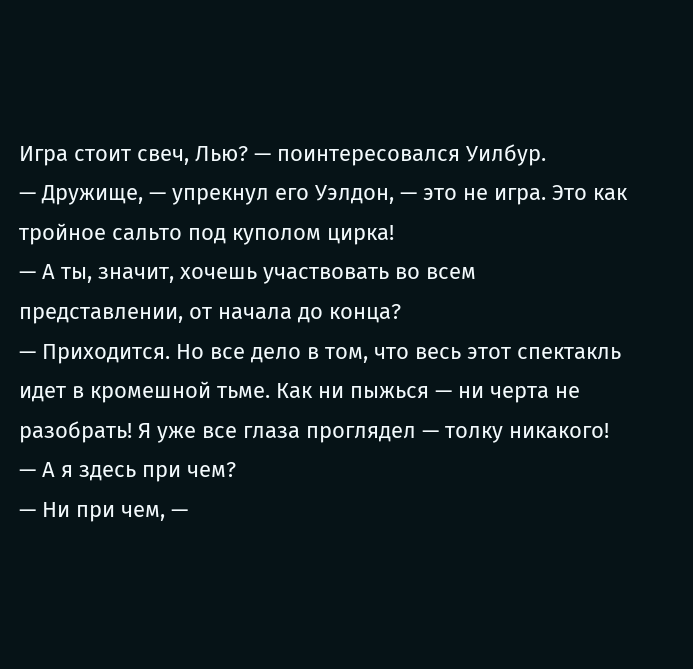Игра стоит свеч, Лью? — поинтересовался Уилбур.
— Дружище, — упрекнул его Уэлдон, — это не игра. Это как тройное сальто под куполом цирка!
— А ты, значит, хочешь участвовать во всем представлении, от начала до конца?
— Приходится. Но все дело в том, что весь этот спектакль идет в кромешной тьме. Как ни пыжься — ни черта не разобрать! Я уже все глаза проглядел — толку никакого!
— А я здесь при чем?
— Ни при чем, —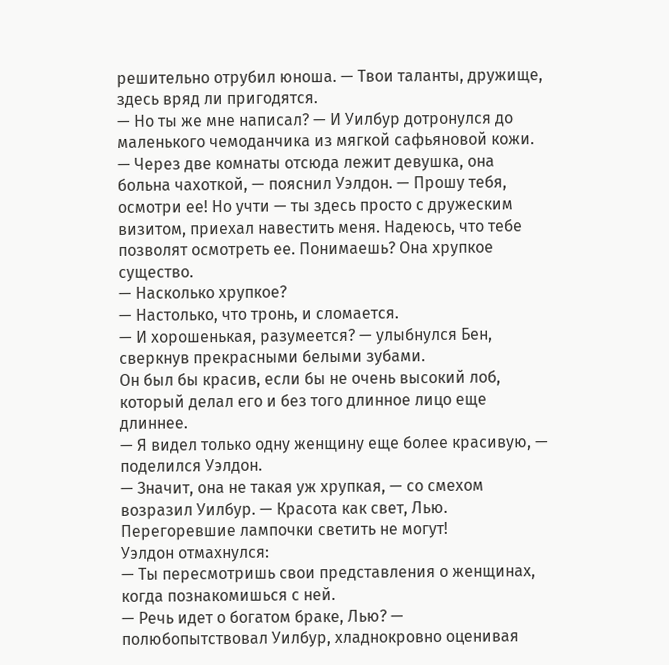решительно отрубил юноша. — Твои таланты, дружище, здесь вряд ли пригодятся.
— Но ты же мне написал? — И Уилбур дотронулся до маленького чемоданчика из мягкой сафьяновой кожи.
— Через две комнаты отсюда лежит девушка, она больна чахоткой, — пояснил Уэлдон. — Прошу тебя, осмотри ее! Но учти — ты здесь просто с дружеским визитом, приехал навестить меня. Надеюсь, что тебе позволят осмотреть ее. Понимаешь? Она хрупкое существо.
— Насколько хрупкое?
— Настолько, что тронь, и сломается.
— И хорошенькая, разумеется? — улыбнулся Бен, сверкнув прекрасными белыми зубами.
Он был бы красив, если бы не очень высокий лоб, который делал его и без того длинное лицо еще длиннее.
— Я видел только одну женщину еще более красивую, — поделился Уэлдон.
— Значит, она не такая уж хрупкая, — со смехом возразил Уилбур. — Красота как свет, Лью. Перегоревшие лампочки светить не могут!
Уэлдон отмахнулся:
— Ты пересмотришь свои представления о женщинах, когда познакомишься с ней.
— Речь идет о богатом браке, Лью? — полюбопытствовал Уилбур, хладнокровно оценивая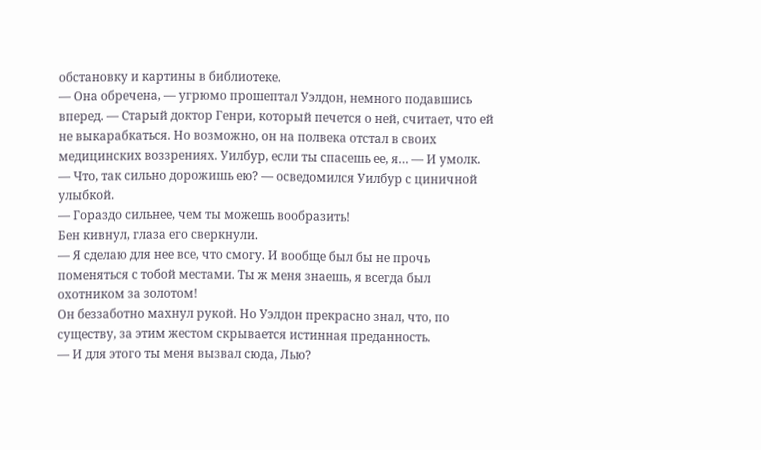обстановку и картины в библиотеке.
— Она обречена, — угрюмо прошептал Уэлдон, немного подавшись вперед. — Старый доктор Генри, который печется о ней, считает, что ей не выкарабкаться. Но возможно, он на полвека отстал в своих медицинских воззрениях. Уилбур, если ты спасешь ее, я… — И умолк.
— Что, так сильно дорожишь ею? — осведомился Уилбур с циничной улыбкой.
— Гораздо сильнее, чем ты можешь вообразить!
Бен кивнул, глаза его сверкнули.
— Я сделаю для нее все, что смогу. И вообще был бы не прочь поменяться с тобой местами. Ты ж меня знаешь, я всегда был охотником за золотом!
Он беззаботно махнул рукой. Но Уэлдон прекрасно знал, что, по существу, за этим жестом скрывается истинная преданность.
— И для этого ты меня вызвал сюда, Лью?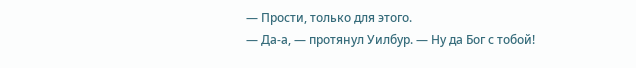— Прости, только для этого.
— Да-а, — протянул Уилбур. — Ну да Бог с тобой!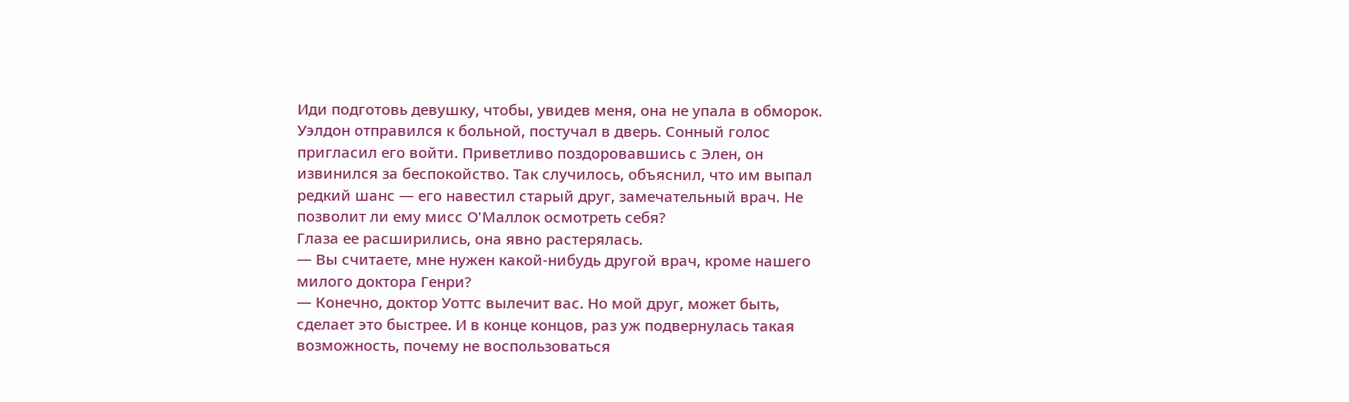Иди подготовь девушку, чтобы, увидев меня, она не упала в обморок.
Уэлдон отправился к больной, постучал в дверь. Сонный голос пригласил его войти. Приветливо поздоровавшись с Элен, он извинился за беспокойство. Так случилось, объяснил, что им выпал редкий шанс — его навестил старый друг, замечательный врач. Не позволит ли ему мисс О'Маллок осмотреть себя?
Глаза ее расширились, она явно растерялась.
— Вы считаете, мне нужен какой-нибудь другой врач, кроме нашего милого доктора Генри?
— Конечно, доктор Уоттс вылечит вас. Но мой друг, может быть, сделает это быстрее. И в конце концов, раз уж подвернулась такая возможность, почему не воспользоваться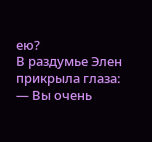ею?
В раздумье Элен прикрыла глаза:
— Вы очень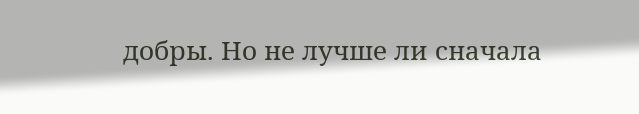добры. Но не лучше ли сначала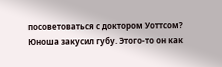посоветоваться с доктором Уоттсом?
Юноша закусил губу. Этого-то он как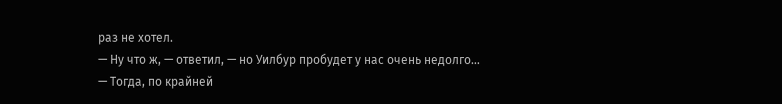раз не хотел.
— Ну что ж, — ответил, — но Уилбур пробудет у нас очень недолго…
— Тогда, по крайней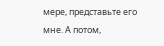мере, представьте его мне. А потом,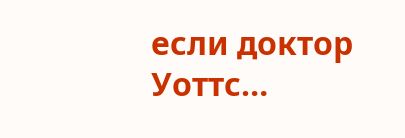если доктор Уоттс…